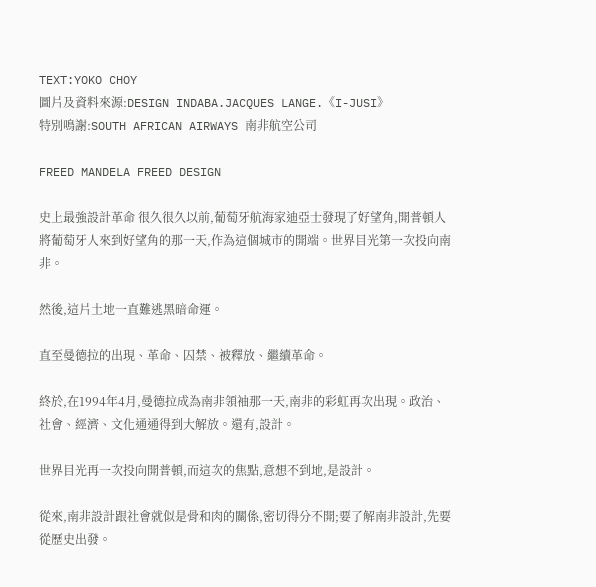TEXT:YOKO CHOY
圖片及資料來源:DESIGN INDABA.JACQUES LANGE.《I-JUSI》
特別鳴謝:SOUTH AFRICAN AIRWAYS 南非航空公司

FREED MANDELA FREED DESIGN

史上最強設計革命 很久很久以前,葡萄牙航海家迪亞士發現了好望角,開普頓人將葡萄牙人來到好望角的那一天,作為這個城市的開端。世界目光第一次投向南非。

然後,這片土地一直難逃黑暗命運。

直至曼德拉的出現、革命、囚禁、被釋放、繼續革命。

終於,在1994年4月,曼德拉成為南非領袖那一天,南非的彩虹再次出現。政治、社會、經濟、文化通通得到大解放。還有,設計。

世界目光再一次投向開普頓,而這次的焦點,意想不到地,是設計。

從來,南非設計跟社會就似是骨和肉的關係,密切得分不開;要了解南非設計,先要從歷史出發。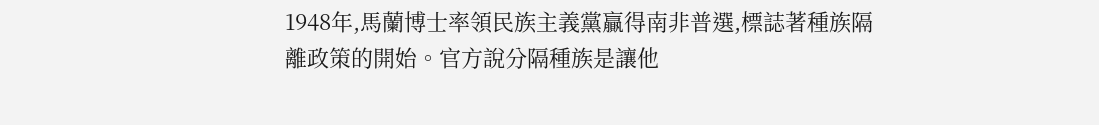1948年,馬蘭博士率領民族主義黨贏得南非普選,標誌著種族隔離政策的開始。官方說分隔種族是讓他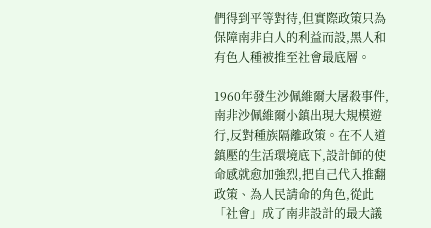們得到平等對待,但實際政策只為保障南非白人的利益而設,黑人和有色人種被推至社會最底層。

1960年發生沙佩維爾大屠殺事件,南非沙佩維爾小鎮出現大規模遊行,反對種族隔離政策。在不人道鎮壓的生活環境底下,設計師的使命感就愈加強烈,把自己代入推翻政策、為人民請命的角色,從此「社會」成了南非設計的最大議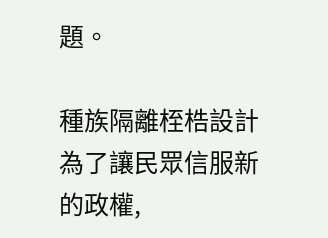題。

種族隔離桎梏設計 為了讓民眾信服新的政權,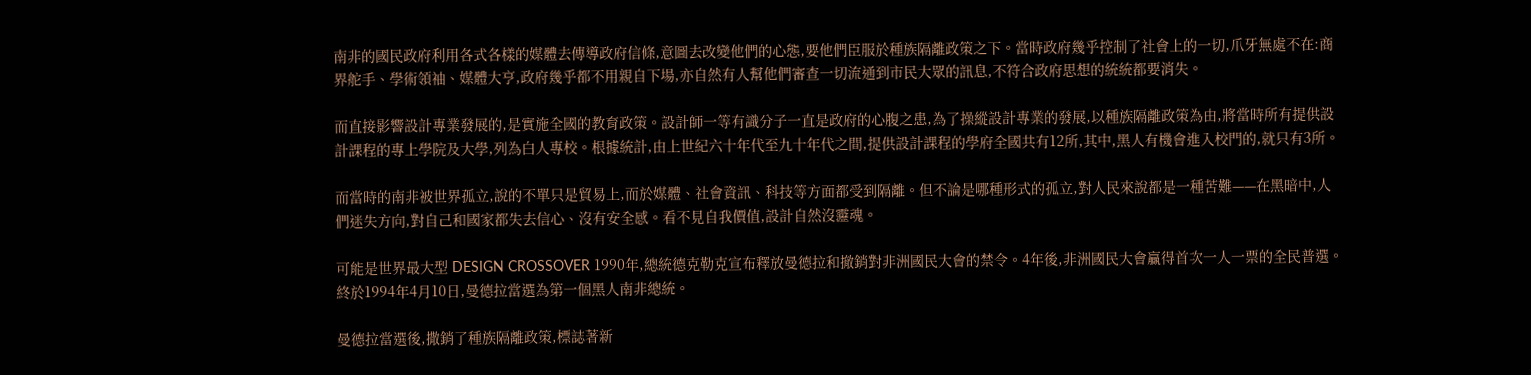南非的國民政府利用各式各樣的媒體去傳導政府信條,意圖去改變他們的心態,要他們臣服於種族隔離政策之下。當時政府幾乎控制了社會上的一切,爪牙無處不在:商界舵手、學術領袖、媒體大亨,政府幾乎都不用親自下場,亦自然有人幫他們審查一切流通到市民大眾的訊息,不符合政府思想的統統都要消失。

而直接影響設計專業發展的,是實施全國的教育政策。設計師一等有識分子一直是政府的心腹之患,為了操縱設計專業的發展,以種族隔離政策為由,將當時所有提供設計課程的專上學院及大學,列為白人專校。根據統計,由上世紀六十年代至九十年代之間,提供設計課程的學府全國共有12所,其中,黑人有機會進入校門的,就只有3所。

而當時的南非被世界孤立,說的不單只是貿易上,而於媒體、社會資訊、科技等方面都受到隔離。但不論是哪種形式的孤立,對人民來說都是一種苦難——在黑暗中,人們迷失方向,對自己和國家都失去信心、沒有安全感。看不見自我價值,設計自然沒靋魂。

可能是世界最大型 DESIGN CROSSOVER 1990年,總統德克勒克宣布釋放曼德拉和撤銷對非洲國民大會的禁令。4年後,非洲國民大會贏得首次一人一票的全民普選。終於1994年4月10日,曼德拉當選為第一個黑人南非總統。

曼德拉當選後,撒銷了種族隔離政策,標誌著新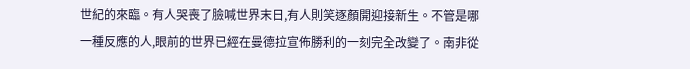世紀的來臨。有人哭喪了臉喊世界末日,有人則笑逐顏開迎接新生。不管是哪一種反應的人,眼前的世界已經在曼德拉宣佈勝利的一刻完全改變了。南非從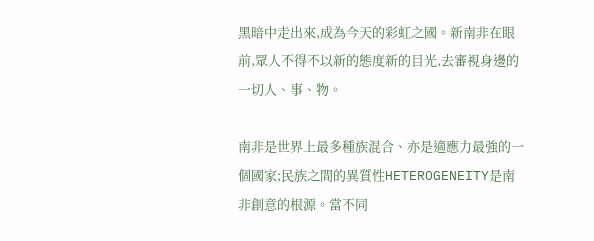黑暗中走出來,成為今天的彩虹之國。新南非在眼前,眾人不得不以新的態度新的目光,去審視身邊的一切人、事、物。

南非是世界上最多種族混合、亦是適應力最強的一個國家;民族之間的異質性HETEROGENEITY是南非創意的根源。當不同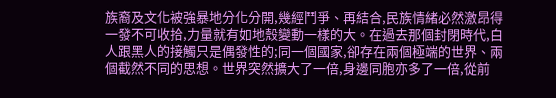族裔及文化被強暴地分化分開,幾經鬥爭、再結合,民族情緒必然激昂得一發不可收拾,力量就有如地殼變動一樣的大。在過去那個封閉時代,白人跟黑人的接觸只是偶發性的;同一個國家,卻存在兩個極端的世界、兩個截然不同的思想。世界突然擴大了一倍,身邊同胞亦多了一倍,從前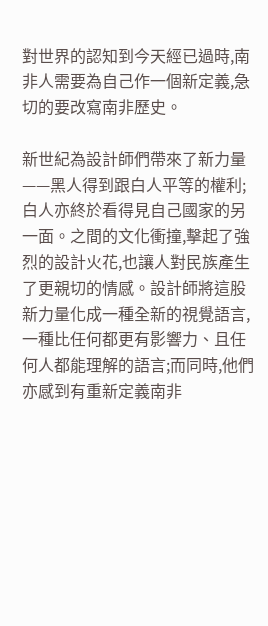對世界的認知到今天經已過時,南非人需要為自己作一個新定義,急切的要改寫南非歷史。

新世紀為設計師們帶來了新力量——黑人得到跟白人平等的權利;白人亦終於看得見自己國家的另一面。之間的文化衝撞,擊起了強烈的設計火花,也讓人對民族產生了更親切的情感。設計師將這股新力量化成一種全新的視覺語言,一種比任何都更有影響力、且任何人都能理解的語言;而同時,他們亦感到有重新定義南非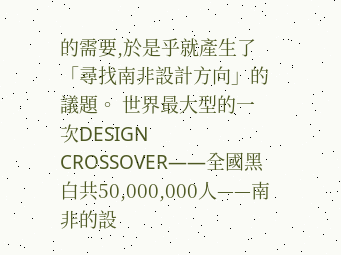的需要,於是乎就產生了「尋找南非設計方向」的議題。 世界最大型的一次DESIGN CROSSOVER——全國黑白共50,000,000人——南非的設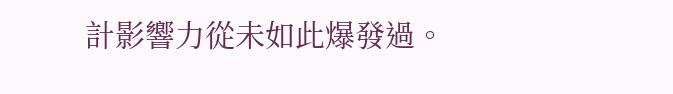計影響力從未如此爆發過。